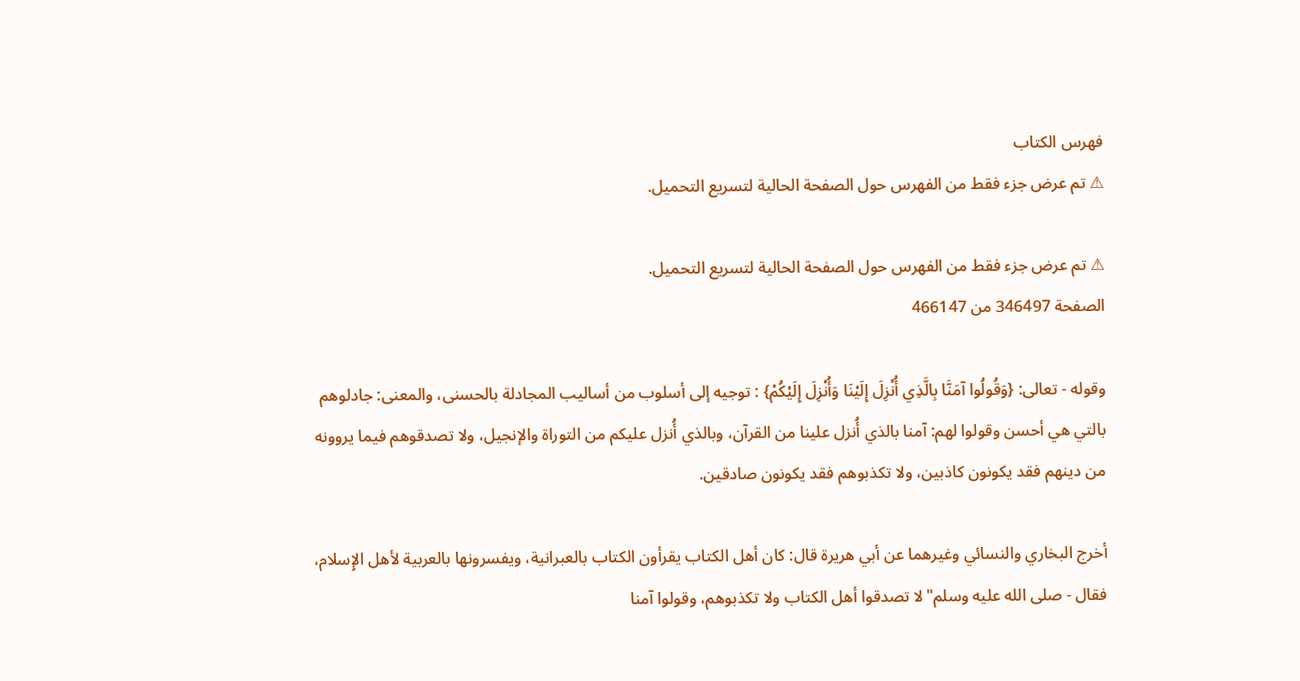فهرس الكتاب
⚠ تم عرض جزء فقط من الفهرس حول الصفحة الحالية لتسريع التحميل.

⚠ تم عرض جزء فقط من الفهرس حول الصفحة الحالية لتسريع التحميل.
الصفحة 346497 من 466147

وقوله - تعالى: {وَقُولُوا آمَنَّا بِالَّذِي أُنْزِلَ إِلَيْنَا وَأُنْزِلَ إِلَيْكُمْ} : توجيه إلى أسلوب من أساليب المجادلة بالحسنى، والمعنى: جادلوهم بالتي هي أحسن وقولوا لهم: آمنا بالذي أُنزل علينا من القرآن، وبالذي أُنزل عليكم من التوراة والإنجيل، ولا تصدقوهم فيما يروونه من دينهم فقد يكونون كاذبين، ولا تكذبوهم فقد يكونون صادقين.

أخرج البخاري والنسائي وغيرهما عن أبي هريرة قال: كان أهل الكتاب يقرأون الكتاب بالعبرانية، ويفسرونها بالعربية لأهل الإِسلام، فقال - صلى الله عليه وسلم"لا تصدقوا أهل الكتاب ولا تكذبوهم، وقولوا آمنا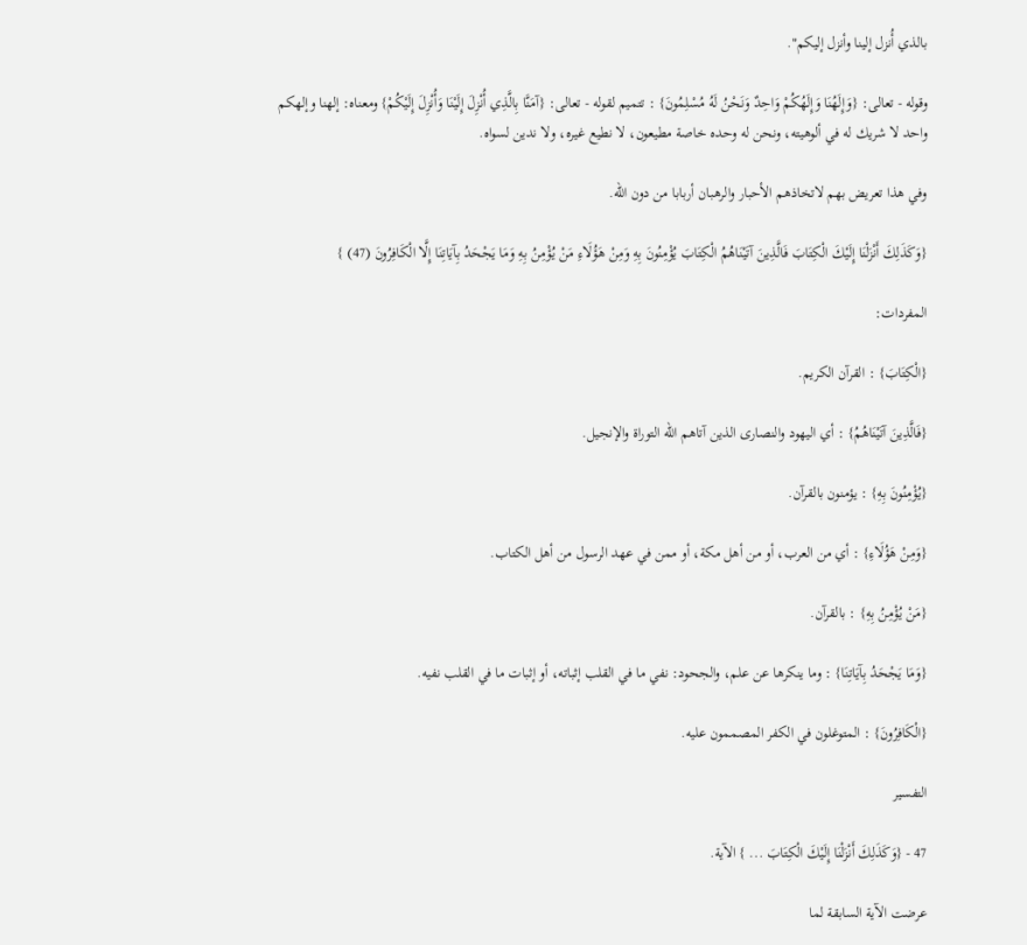بالذي أُنزل إلينا وأنزل إليكم".

وقوله - تعالى: {وَإِلَهُنَا وَإِلَهُكُمْ وَاحِدٌ وَنَحْنُ لَهُ مُسْلِمُونَ} : تتميم لقوله - تعالى: {آمَنَّا بِالَّذِي أُنْزِلَ إِلَيْنَا وَأُنْزِلَ إِلَيْكُمْ} ومعناه: إلهنا وإلهكم واحد لا شريك له في ألوهيته، ونحن له وحده خاصة مطيعون، لا نطيع غيره، ولا ندين لسواه.

وفي هذا تعريض بهم لاتخاذهم الأحبار والرهبان أربابا من دون الله.

{وَكَذَلِكَ أَنْزَلْنَا إِلَيْكَ الْكِتَابَ فَالَّذِينَ آتَيْنَاهُمُ الْكِتَابَ يُؤْمِنُونَ بِهِ وَمِنْ هَؤُلَاءِ مَنْ يُؤْمِنُ بِهِ وَمَا يَجْحَدُ بِآيَاتِنَا إِلَّا الْكَافِرُونَ (47) }

المفردات:

{الْكِتَابَ} : القرآن الكريم.

{فَالَّذِينَ آتَيْنَاهُمُ} : أي اليهود والنصارى الذين آتاهم الله التوراة والإنجيل.

{يُؤْمِنُونَ بِهِ} : يؤمنون بالقرآن.

{وَمِنْ هَؤُلَاءِ} : أي من العرب، أو من أهل مكة، أو ممن في عهد الرسول من أهل الكتاب.

{مَنْ يُؤْمِنُ بِهِ} : بالقرآن.

{وَمَا يَجْحَدُ بِآيَاتِنَا} : وما ينكرها عن علم، والجحود: نفي ما في القلب إثباته، أو إثبات ما في القلب نفيه.

{الْكَافِرُونَ} : المتوغلون في الكفر المصممون عليه.

التفسير

47 - {وَكَذَلِكَ أَنْزَلْنَا إِلَيْكَ الْكِتَابَ ... } الآية.

عرضت الآية السابقة لما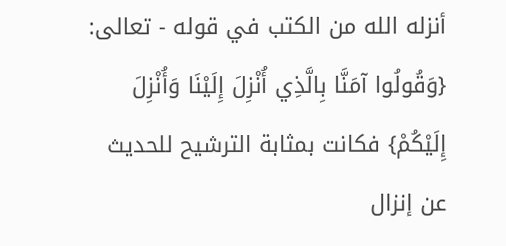أنزله الله من الكتب في قوله - تعالى: {وَقُولُوا آمَنَّا بِالَّذِي أُنْزِلَ إِلَيْنَا وَأُنْزِلَ إِلَيْكُمْ} فكانت بمثابة الترشيح للحديث عن إنزال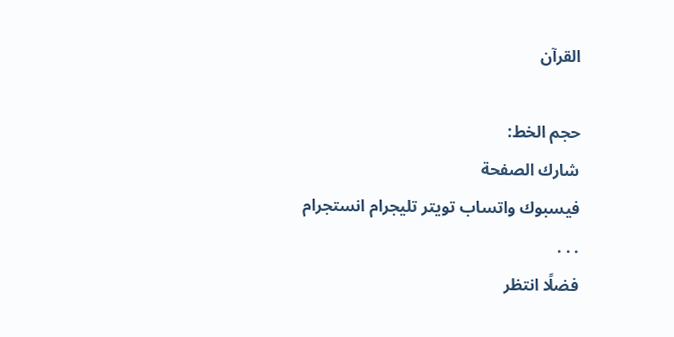القرآن

حجم الخط:
شارك الصفحة
فيسبوك واتساب تويتر تليجرام انستجرام
. . .
فضلًا انتظر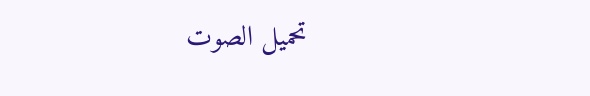تحميل الصوت